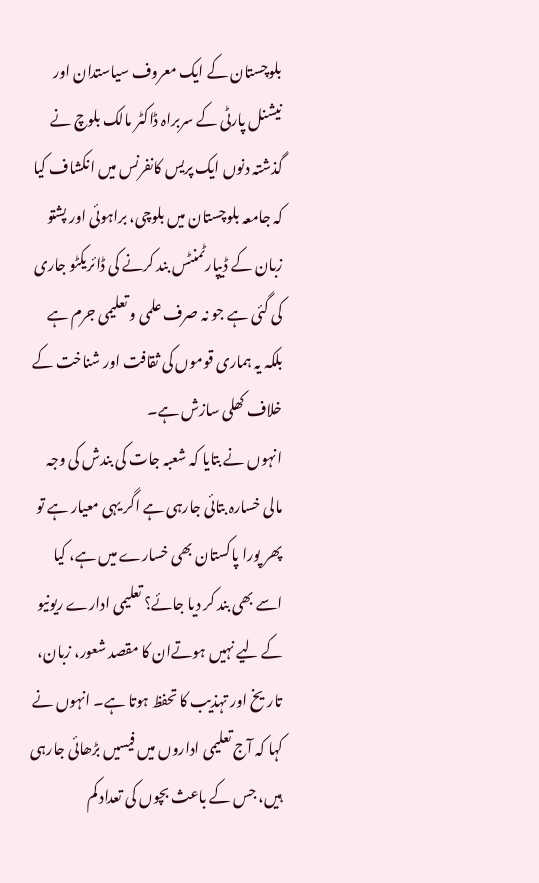بلوچستان کے ایک معروف سیاستدان اور نیشنل پارٹی کے سربراہ ڈاکٹر مالک بلوچ نے گذشتہ دنوں ایک پریس کانفرنس میں انکشاف کیا کہ جامعہ بلوچستان میں بلوچی، براہوئی اور پشتو زبان کے ڈیپارٹمنٹس بند کرنے کی ڈائریکٹو جاری کی گئی ہے جو نہ صرف علمی و تعلیمی جرم ہے بلکہ یہ ہماری قوموں کی ثقافت اور شناخت کے خلاف کھلی سازش ہے۔
انہوں نے بتایا کہ شعبہ جات کی بندش کی وجہ مالی خسارہ بتائی جارہی ہے اگر یہی معیار ہے تو پھر پورا پاکستان بھی خسارے میں ہے، کیا اسے بھی بند کر دیا جائے؟ تعلیمی ادارے ریونیو کے لیے نہیں ہوتےان کا مقصد شعور، زبان، تاریخ اور تہذیب کا تحفظ ہوتا ہے۔ انہوں نے کہا کہ آج تعلیمی اداروں میں فیسیں بڑھائی جارہی ہیں، جس کے باعث بچوں کی تعداد کم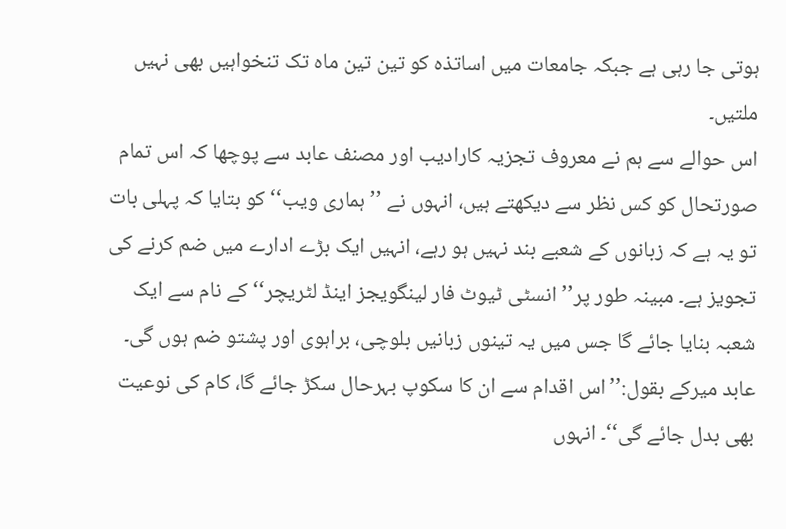ہوتی جا رہی ہے جبکہ جامعات میں اساتذہ کو تین تین ماہ تک تنخواہیں بھی نہیں ملتیں۔
اس حوالے سے ہم نے معروف تجزیہ کارادیب اور مصنف عابد سے پوچھا کہ اس تمام صورتحال کو کس نظر سے دیکھتے ہیں، انہوں نے ’’ہماری ویب‘‘ کو بتایا کہ پہلی بات تو یہ ہے کہ زبانوں کے شعبے بند نہیں ہو رہے، انہیں ایک بڑے ادارے میں ضم کرنے کی تجویز ہے۔ مبینہ طور پر’’انسٹی ٹیوٹ فار لینگویجز اینڈ لٹریچر‘‘ کے نام سے ایک شعبہ بنایا جائے گا جس میں یہ تینوں زبانیں بلوچی، براہوی اور پشتو ضم ہوں گی۔ عابد میرکے بقول:’’اس اقدام سے ان کا سکوپ بہرحال سکڑ جائے گا، کام کی نوعیت بھی بدل جائے گی‘‘۔ انہوں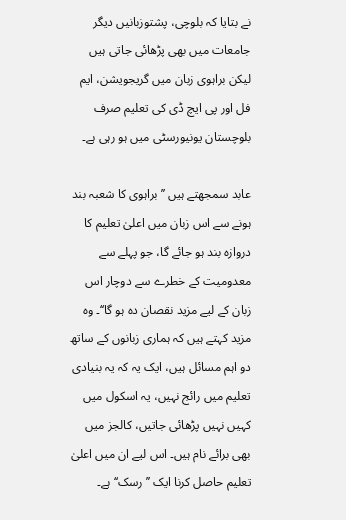نے بتایا کہ بلوچی، پشتوزبانیں دیگر جامعات میں بھی پڑھائی جاتی ہیں لیکن براہوی زبان میں گریجویشن، ایم فل اور پی ایچ ڈی کی تعلیم صرف بلوچستان یونیورسٹی میں ہو رہی ہے۔

عابد سمجھتے ہیں ’’براہوی کا شعبہ بند ہونے سے اس زبان میں اعلیٰ تعلیم کا دروازہ بند ہو جائے گا، جو پہلے سے معدومیت کے خطرے سے دوچار اس زبان کے لیے مزید نقصان دہ ہو گا‘‘۔ وہ مزید کہتے ہیں کہ ہماری زبانوں کے ساتھ دو اہم مسائل ہیں، ایک یہ کہ یہ بنیادی تعلیم میں رائج نہیں، یہ اسکول میں کہیں نہیں پڑھائی جاتیں، کالجز میں بھی برائے نام ہیں۔ اس لیے ان میں اعلیٰ تعلیم حاصل کرنا ایک ’’رسک‘‘ ہے۔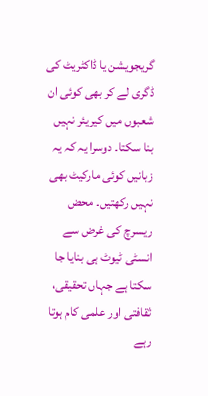گریجویشن یا ڈاکٹریٹ کی ڈگری لے کر بھی کوئی ان شعبوں میں کیریئر نہیں بنا سکتا۔ دوسرا یہ کہ یہ زبانیں کوئی مارکیٹ بھی نہیں رکھتیں۔ محض ریسرچ کی غرض سے انسٹی ٹیوٹ ہی بنایا جا سکتا ہے جہاں تحقیقی، ثقافتی اور علمی کام ہوتا رہے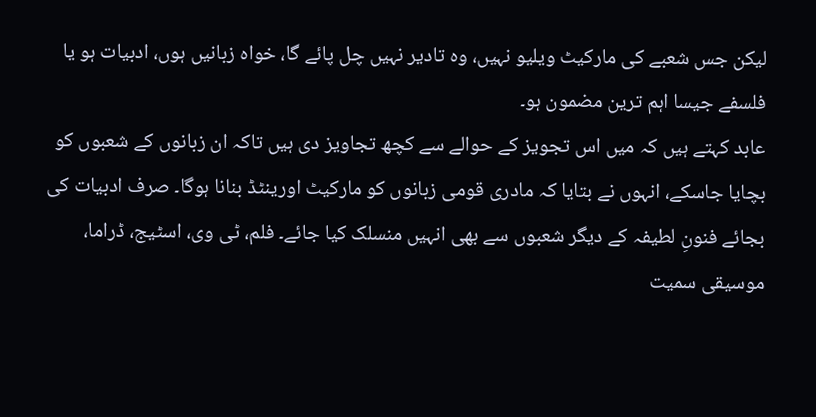لیکن جس شعبے کی مارکیٹ ویلیو نہیں، وہ تادیر نہیں چل پائے گا، خواہ زبانیں ہوں، ادبیات ہو یا فلسفے جیسا اہم ترین مضمون ہو۔
عابد کہتے ہیں کہ میں اس تجویز کے حوالے سے کچھ تجاویز دی ہیں تاکہ ان زبانوں کے شعبوں کو بچایا جاسکے، انہوں نے بتایا کہ مادری قومی زبانوں کو مارکیٹ اورینٹڈ بنانا ہوگا۔ صرف ادبیات کی بجائے فنونِ لطیفہ کے دیگر شعبوں سے بھی انہیں منسلک کیا جائے۔ فلم، ٹی وی، اسٹیج، ڈراما، موسیقی سمیت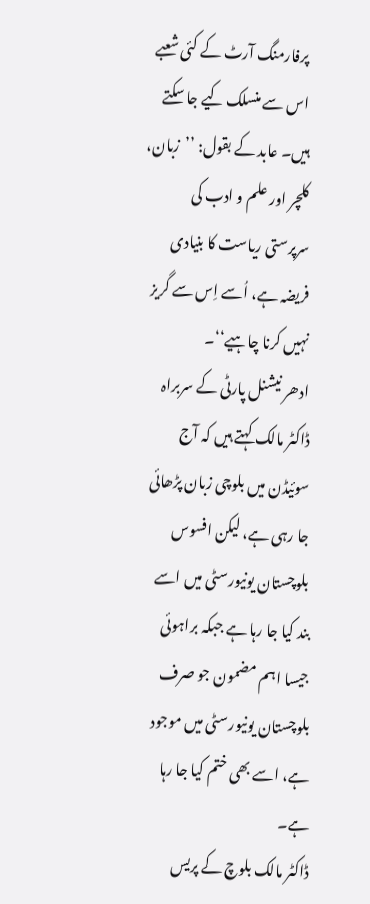پرفارمنگ آرٹ کے کئی شعبے اس سے منسلک کیے جا سکتے ہیں۔ عابد کے بقول: ’’زبان، کلچر اور علم و ادب کی سرپرستی ریاست کا بنیادی فریضہ ہے، اُسے اِس سے گریز نہیں کرنا چاہیے‘‘۔
ادھر نیشنل پارٹی کے سربراہ ڈاکٹر مالک کہتے ہیں کہ آج سوئیڈن میں بلوچی زبان پڑھائی جا رہی ہے، لیکن افسوس بلوچستان یونیورسٹی میں اسے بند کیا جا رہا ہے جبکہ براہوئی جیسا اہم مضمون جو صرف بلوچستان یونیورسٹی میں موجود ہے، اسے بھی ختم کیا جا رہا ہے۔
ڈاکٹر مالک بلوچ کے پریس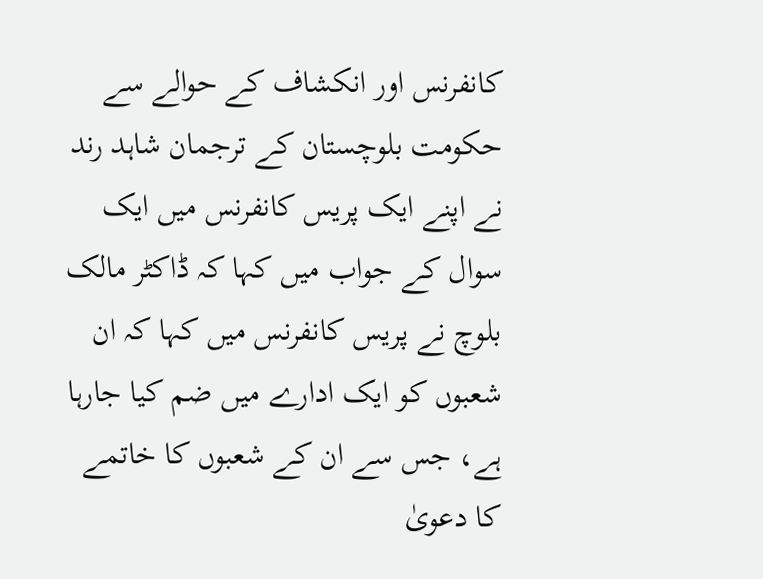کانفرنس اور انکشاف کے حوالے سے حکومت بلوچستان کے ترجمان شاہد رند نے اپنے ایک پریس کانفرنس میں ایک سوال کے جواب میں کہا کہ ڈاکٹر مالک بلوچ نے پریس کانفرنس میں کہا کہ ان شعبوں کو ایک ادارے میں ضم کیا جارہا ہے، جس سے ان کے شعبوں کا خاتمے کا دعویٰ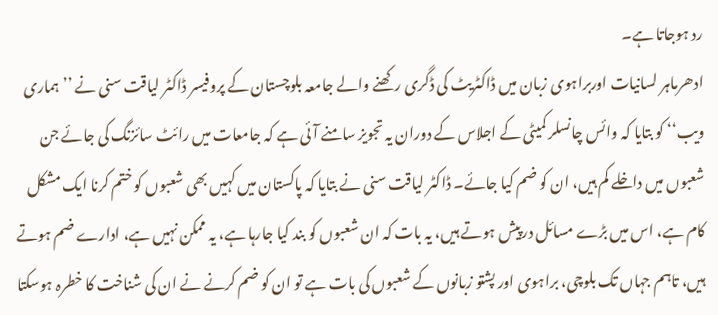رد ہوجاتا ہے۔
ادھرماہر لسانیات اوربراہوی زبان میں ڈاکٹریٹ کی ڈگری رکھنے والے جامعہ بلوچستان کے پروفیسر ڈاکٹر لیاقت سنی نے ’’ہماری ویب‘‘ کو بتایا کہ وائس چانسلر کمیٹی کے اجلاس کے دوران یہ تجویز سامنے آئی ہے کہ جامعات میں رائٹ سائزنگ کی جائے جن شعبوں میں داخلے کم ہیں، ان کو ضم کیا جائے۔ ڈاکٹر لیاقت سنی نے بتایا کہ پاکستان میں کہیں بھی شعبوں کو ختم کرنا ایک مشکل کام ہے، اس میں بڑے مسائل درپیش ہوتے ہیں، یہ بات کہ ان شعبوں کو بند کیا جارہا ہے، یہ ممکن نہیں ہے، ادارے ضم ہوتے ہیں، تاہم جہاں تک بلوچی، براہوی اور پشتو زبانوں کے شعبوں کی بات ہے تو ان کو ضم کرنے نے ان کی شناخت کا خطرہ ہوسکتا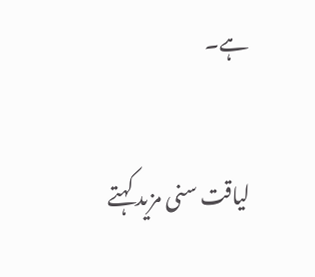ہے۔

لیاقت سنی مزید کہتے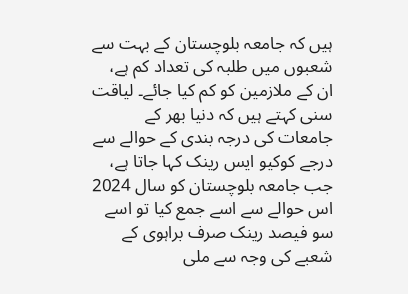ہیں کہ جامعہ بلوچستان کے بہت سے شعبوں میں طلبہ کی تعداد کم ہے، ان کے ملازمین کو کم کیا جائے۔ لیاقت سنی کہتے ہیں کہ دنیا بھر کے جامعات کی درجہ بندی کے حوالے سے درجے کوکیو ایس رینک کہا جاتا ہے، جب جامعہ بلوچستان کو سال 2024 اس حوالے سے اسے جمع کیا تو اسے سو فیصد رینک صرف براہوی کے شعبے کی وجہ سے ملی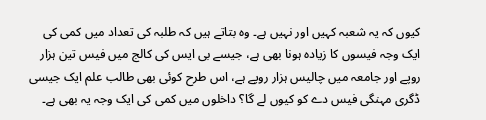کیوں کہ یہ شعبہ کہیں اور نہیں ہے۔ وہ بتاتے ہیں کہ طلبہ کی تعداد میں کمی کی ایک وجہ فیسوں کا زیادہ ہونا بھی ہے، جیسے بی ایس کی کالج میں فیس تین ہزار روپے اور جامعہ میں چالیس ہزار روپے ہے، اس طرح کوئی بھی طالب علم ایک جیسی ڈگری مہنگی فیس دے کو کیوں لے گا؟ داخلوں میں کمی کی ایک وجہ یہ بھی ہے۔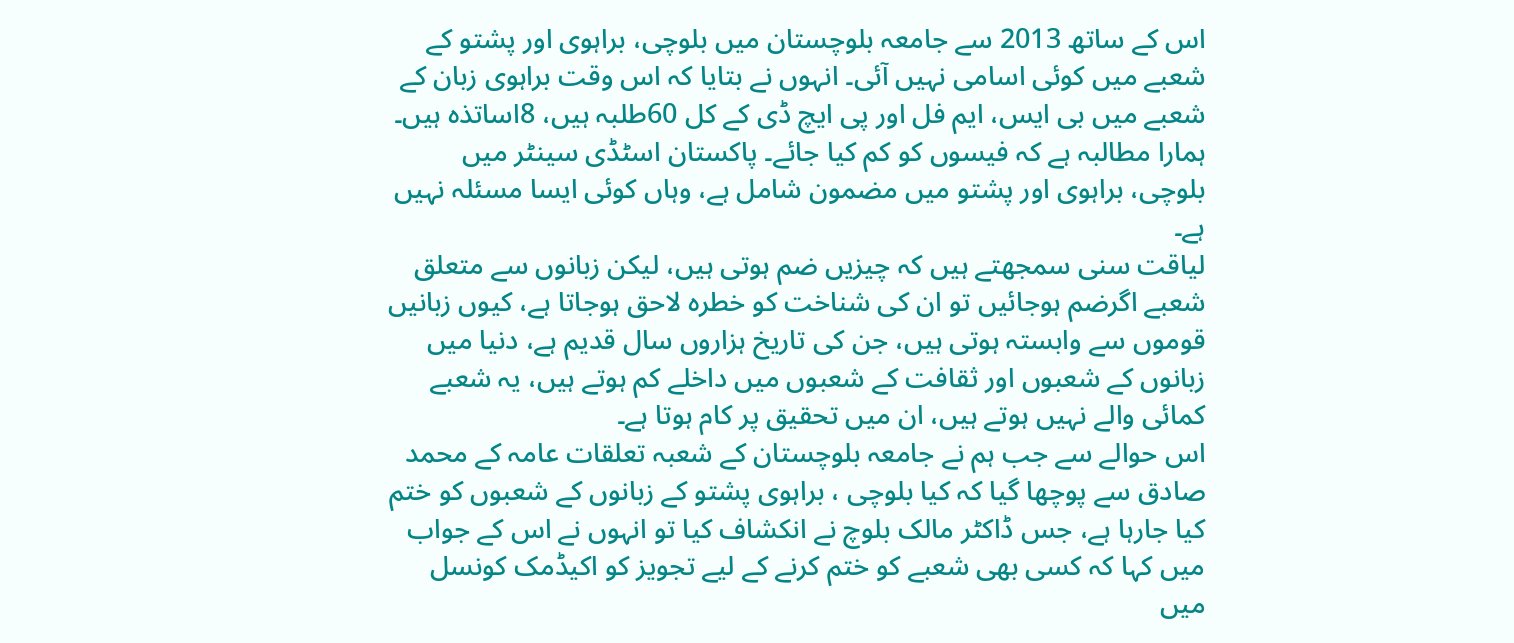اس کے ساتھ 2013 سے جامعہ بلوچستان میں بلوچی، براہوی اور پشتو کے شعبے میں کوئی اسامی نہیں آئی۔ انہوں نے بتایا کہ اس وقت براہوی زبان کے شعبے میں بی ایس، ایم فل اور پی ایچ ڈی کے کل 60طلبہ ہیں، 8اساتذہ ہیں۔ ہمارا مطالبہ ہے کہ فیسوں کو کم کیا جائے۔ پاکستان اسٹڈی سینٹر میں بلوچی، براہوی اور پشتو میں مضمون شامل ہے، وہاں کوئی ایسا مسئلہ نہیں ہے۔
لیاقت سنی سمجھتے ہیں کہ چیزیں ضم ہوتی ہیں، لیکن زبانوں سے متعلق شعبے اگرضم ہوجائیں تو ان کی شناخت کو خطرہ لاحق ہوجاتا ہے، کیوں زبانیں قوموں سے وابستہ ہوتی ہیں، جن کی تاریخ ہزاروں سال قدیم ہے، دنیا میں زبانوں کے شعبوں اور ثقافت کے شعبوں میں داخلے کم ہوتے ہیں، یہ شعبے کمائی والے نہیں ہوتے ہیں، ان میں تحقیق پر کام ہوتا ہے۔
اس حوالے سے جب ہم نے جامعہ بلوچستان کے شعبہ تعلقات عامہ کے محمد صادق سے پوچھا گیا کہ کیا بلوچی ، براہوی پشتو کے زبانوں کے شعبوں کو ختم کیا جارہا ہے، جس ڈاکٹر مالک بلوچ نے انکشاف کیا تو انہوں نے اس کے جواب میں کہا کہ کسی بھی شعبے کو ختم کرنے کے لیے تجویز کو اکیڈمک کونسل میں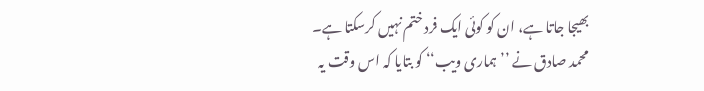بھیجا جاتا ہے، ان کو کوئی ایک فرد ختم نہیں کرسکتا ہے۔
محمد صادق نے ’’ہماری ویب‘‘ کو بتایا کہ اس وقت یہ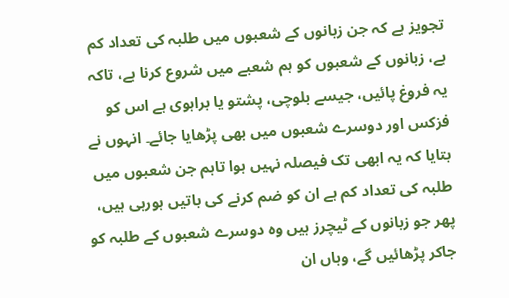تجویز ہے کہ جن زبانوں کے شعبوں میں طلبہ کی تعداد کم ہے، زبانوں کے شعبوں کو ہم شعبے میں شروع کرنا ہے، تاکہ یہ فروغ پائیں، جیسے بلوچی، پشتو یا براہوی ہے اس کو فزکس اور دوسرے شعبوں میں بھی پڑھایا جائے۔ انہوں نے بتایا کہ یہ ابھی تک فیصلہ نہیں ہوا تاہم جن شعبوں میں طلبہ کی تعداد کم ہے ان کو ضم کرنے کی باتیں ہورہی ہیں، پھر جو زبانوں کے ٹیچرز ہیں وہ دوسرے شعبوں کے طلبہ کو جاکر پڑھائیں گے، وہاں ان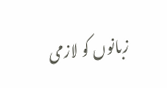زبانوں کو لازمی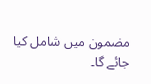مضمون میں شامل کیا جائے گا۔